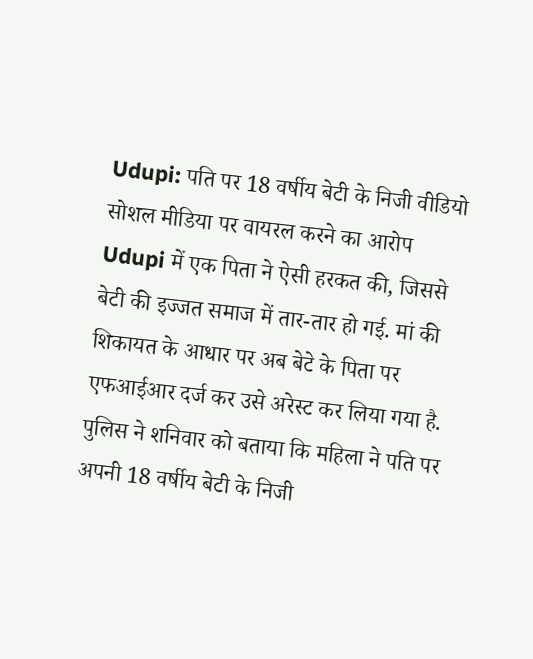Udupi: पति पर 18 वर्षीय बेटी के निजी वीडियो सोशल मीडिया पर वायरल करने का आरोप
Udupi में एक पिता ने ऐसी हरकत की, जिससे बेटी की इज्जत समाज में तार-तार हो गई. मां की शिकायत के आधार पर अब बेटे के पिता पर एफआईआर दर्ज कर उसे अरेस्ट कर लिया गया है. पुलिस ने शनिवार को बताया कि महिला ने पति पर अपनी 18 वर्षीय बेटी के निजी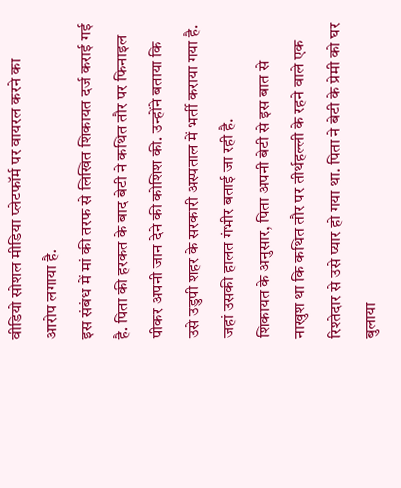वीडियो सोशल मीडिया प्लेटफॉर्म पर वायरल करने का आरोप लगाया है.
इस संबंध में मां की तरफ से लिखित शिकायत दर्ज कराई गई है. पिता की हरकत के बाद बेटी ने कथित तौर पर फिनाइल पीकर अपनी जान देने की कोशिश की. उन्होंने बताया कि उसे उडुपी शहर के सरकारी अस्पताल में भर्ती कराया गया है. जहां उसकी हालत गंभीर बताई जा रही है.
शिकायत के अनुसार, पिता अपनी बेटी से इस बात से नाखुश था कि कथित तौर पर तीर्थहल्ली के रहने वाले एक रिश्तेदार से उसे प्यार हो गया था. पिता ने बेटी के प्रेमी को घर बुलाया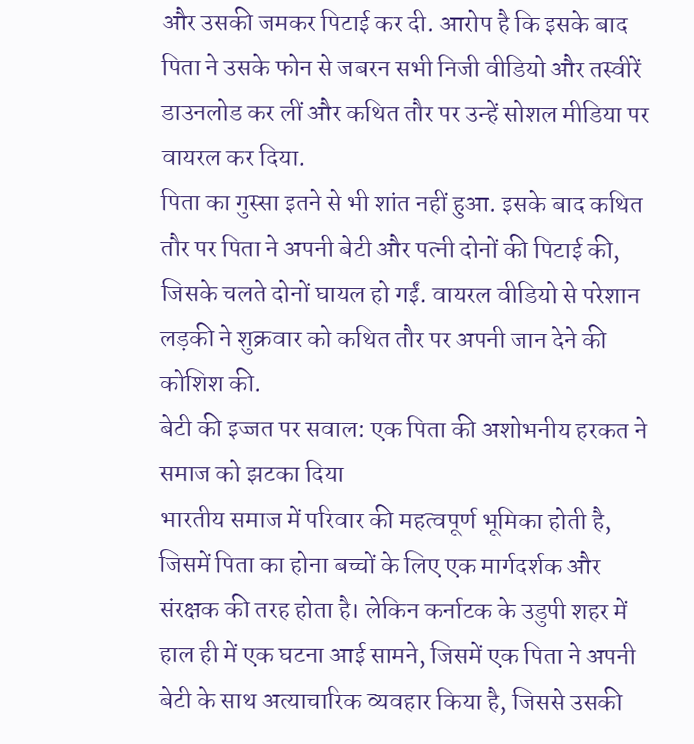और उसकी जमकर पिटाई कर दी. आरोप है कि इसके बाद पिता ने उसके फोन से जबरन सभी निजी वीडियो और तस्वीरें डाउनलोड कर लीं और कथित तौर पर उन्हें सोशल मीडिया पर वायरल कर दिया.
पिता का गुस्सा इतने से भी शांत नहीं हुआ. इसके बाद कथित तौर पर पिता ने अपनी बेटी और पत्नी दोनों की पिटाई की, जिसके चलते दोनों घायल हो गईं. वायरल वीडियो से परेशान लड़की ने शुक्रवार को कथित तौर पर अपनी जान देने की कोशिश की.
बेटी की इज्जत पर सवाल: एक पिता की अशोभनीय हरकत ने समाज को झटका दिया
भारतीय समाज में परिवार की महत्वपूर्ण भूमिका होती है, जिसमें पिता का होना बच्चों के लिए एक मार्गदर्शक और संरक्षक की तरह होता है। लेकिन कर्नाटक के उडुपी शहर में हाल ही में एक घटना आई सामने, जिसमें एक पिता ने अपनी बेटी के साथ अत्याचारिक व्यवहार किया है, जिससे उसकी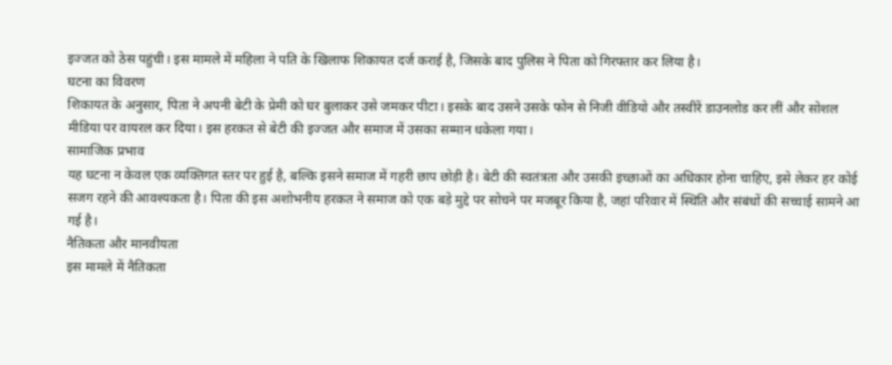इज्जत को ठेस पहुंची। इस मामले में महिला ने पति के खिलाफ शिकायत दर्ज कराई है, जिसके बाद पुलिस ने पिता को गिरफ्तार कर लिया है।
घटना का विवरण
शिकायत के अनुसार, पिता ने अपनी बेटी के प्रेमी को घर बुलाकर उसे जमकर पीटा। इसके बाद उसने उसके फोन से निजी वीडियो और तस्वीरें डाउनलोड कर लीं और सोशल मीडिया पर वायरल कर दिया। इस हरकत से बेटी की इज्जत और समाज में उसका सम्मान धकेला गया।
सामाजिक प्रभाव
यह घटना न केवल एक व्यक्तिगत स्तर पर हुई है, बल्कि इसने समाज में गहरी छाप छोड़ी है। बेटी की स्वतंत्रता और उसकी इच्छाओं का अधिकार होना चाहिए, इसे लेकर हर कोई सजग रहने की आवश्यकता है। पिता की इस अशोभनीय हरकत ने समाज को एक बड़े मुद्दे पर सोचने पर मजबूर किया है, जहां परिवार में स्थिति और संबंधों की सच्चाई सामने आ गई है।
नैतिकता और मानवीयता
इस मामले में नैतिकता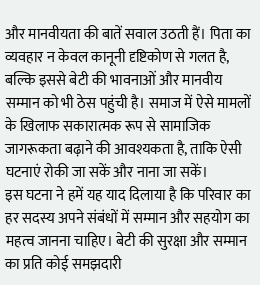और मानवीयता की बातें सवाल उठती हैं। पिता का व्यवहार न केवल कानूनी दृष्टिकोण से गलत है, बल्कि इससे बेटी की भावनाओं और मानवीय सम्मान को भी ठेस पहुंची है। समाज में ऐसे मामलों के खिलाफ सकारात्मक रूप से सामाजिक जागरूकता बढ़ाने की आवश्यकता है, ताकि ऐसी घटनाएं रोकी जा सकें और नाना जा सकें।
इस घटना ने हमें यह याद दिलाया है कि परिवार का हर सदस्य अपने संबंधों में सम्मान और सहयोग का महत्व जानना चाहिए। बेटी की सुरक्षा और सम्मान का प्रति कोई समझदारी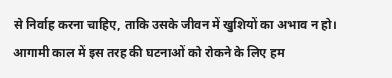से निर्वाह करना चाहिए, ताकि उसके जीवन में खुशियों का अभाव न हो। आगामी काल में इस तरह की घटनाओं को रोकने के लिए हम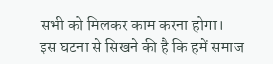सभी को मिलकर काम करना होगा।
इस घटना से सिखने की है कि हमें समाज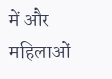में और महिलाओं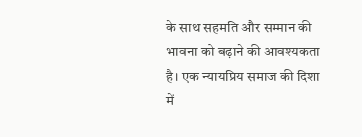के साथ सहमति और सम्मान की भावना को बढ़ाने की आवश्यकता है। एक न्यायप्रिय समाज की दिशा में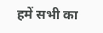हमें सभी का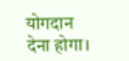योगदान देना होगा।